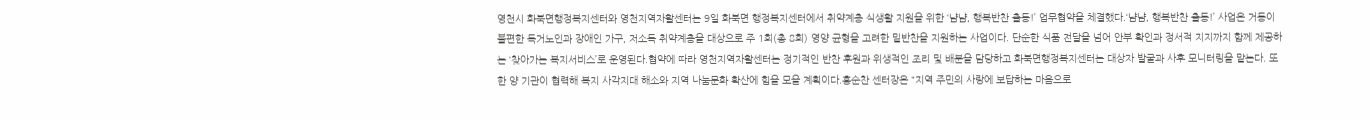영천시 화북면행정복지센터와 영천지역자활센터는 9일 화북면 행정복지센터에서 취약계층 식생활 지원을 위한 ‘냠냠, 행복반찬 출동!’ 업무협약을 체결했다.‘냠냠, 행복반찬 출동!’ 사업은 거동이 불편한 독거노인과 장애인 가구, 저소득 취약계층을 대상으로 주 1회(총 8회) 영양 균형을 고려한 밑반찬을 지원하는 사업이다. 단순한 식품 전달을 넘어 안부 확인과 정서적 지지까지 함께 제공하는 ‘찾아가는 복지서비스’로 운영된다.협약에 따라 영천지역자활센터는 정기적인 반찬 후원과 위생적인 조리 및 배분을 담당하고 화북면행정복지센터는 대상자 발굴과 사후 모니터링을 맡는다. 또한 양 기관이 협력해 복지 사각지대 해소와 지역 나눔문화 확산에 힘을 모을 계획이다.홍순찬 센터장은 “지역 주민의 사랑에 보답하는 마음으로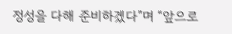정성을 다해 준비하겠다”며 “앞으로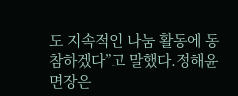도 지속적인 나눔 활동에 동참하겠다”고 말했다.정해윤 면장은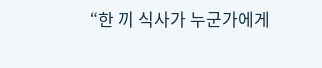“한 끼 식사가 누군가에게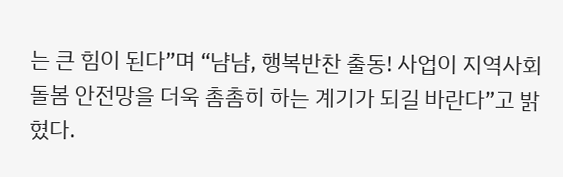는 큰 힘이 된다”며 “냠냠, 행복반찬 출동! 사업이 지역사회 돌봄 안전망을 더욱 촘촘히 하는 계기가 되길 바란다”고 밝혔다.